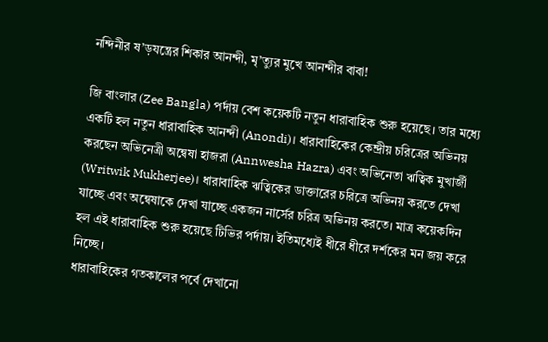নন্দিনীর ষ’ড়যন্ত্রের শিকার আনন্দী, মৃ’ত্যুর মুখে আনন্দীর বাবা!

জি বাংলার (Zee Bangla) পর্দায় বেশ কয়েকটি নতুন ধারাবাহিক শুরু হয়েছে। তার মধ্যে একটি হল নতুন ধারাবাহিক আনন্দী (Anondi)। ধারাবাহিকের কেন্দ্রীয় চরিত্রের অভিনয় করছেন অভিনেত্রী অন্বেষা হাজরা (Annwesha Hazra) এবং অভিনেতা ঋত্বিক মুখার্জী (Writwik Mukherjee)। ধারাবাহিক ঋত্বিকের ডাক্তারের চরিত্রে অভিনয় করতে দেখা যাচ্ছে এবং অন্বেষাকে দেখা যাচ্ছে একজন নার্সের চরিত্র অভিনয় করতে। মাত্র কয়েকদিন হল এই ধারাবাহিক শুরু হয়েছে টিভির পর্দায়। ইতিমধ্যেই ধীরে ধীরে দর্শকের মন জয় করে নিচ্ছে।
ধারাবাহিকের গতকালের পর্বে দেখানো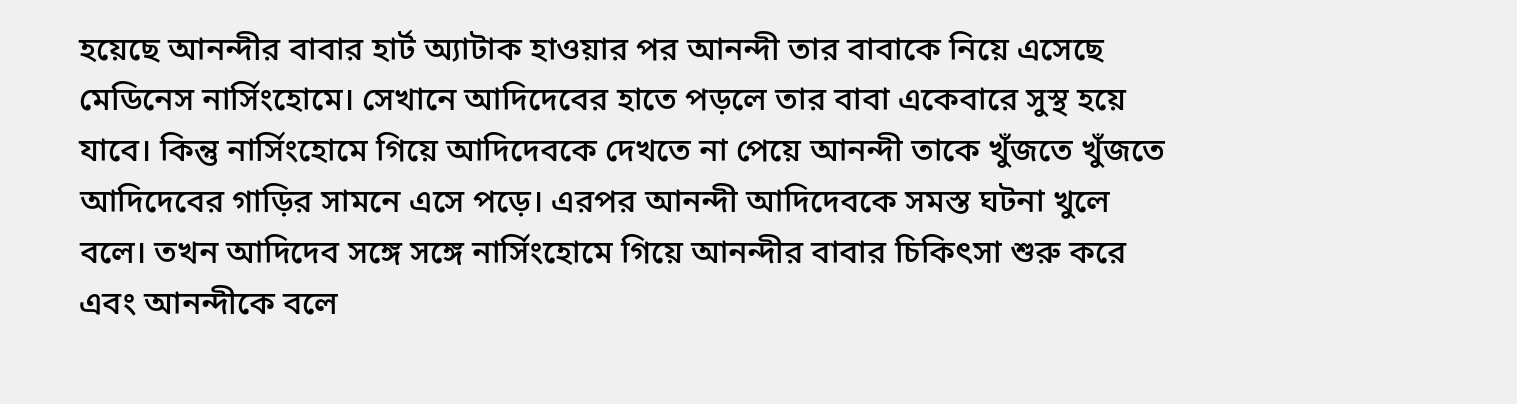হয়েছে আনন্দীর বাবার হার্ট অ্যাটাক হাওয়ার পর আনন্দী তার বাবাকে নিয়ে এসেছে মেডিনেস নার্সিংহোমে। সেখানে আদিদেবের হাতে পড়লে তার বাবা একেবারে সুস্থ হয়ে যাবে। কিন্তু নার্সিংহোমে গিয়ে আদিদেবকে দেখতে না পেয়ে আনন্দী তাকে খুঁজতে খুঁজতে আদিদেবের গাড়ির সামনে এসে পড়ে। এরপর আনন্দী আদিদেবকে সমস্ত ঘটনা খুলে বলে। তখন আদিদেব সঙ্গে সঙ্গে নার্সিংহোমে গিয়ে আনন্দীর বাবার চিকিৎসা শুরু করে এবং আনন্দীকে বলে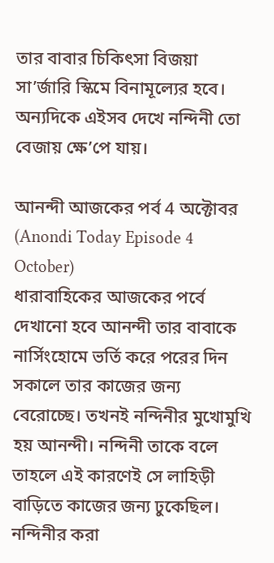তার বাবার চিকিৎসা বিজয়া সা’র্জারি স্কিমে বিনামূল্যের হবে। অন্যদিকে এইসব দেখে নন্দিনী তো বেজায় ক্ষে’পে যায়।

আনন্দী আজকের পর্ব 4 অক্টোবর (Anondi Today Episode 4 October)
ধারাবাহিকের আজকের পর্বে দেখানো হবে আনন্দী তার বাবাকে নার্সিংহোমে ভর্তি করে পরের দিন সকালে তার কাজের জন্য বেরোচ্ছে। তখনই নন্দিনীর মুখোমুখি হয় আনন্দী। নন্দিনী তাকে বলে তাহলে এই কারণেই সে লাহিড়ী বাড়িতে কাজের জন্য ঢুকেছিল। নন্দিনীর করা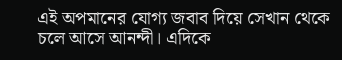এই অপমানের যোগ্য জবাব দিয়ে সেখান থেকে চলে আসে আনন্দী। এদিকে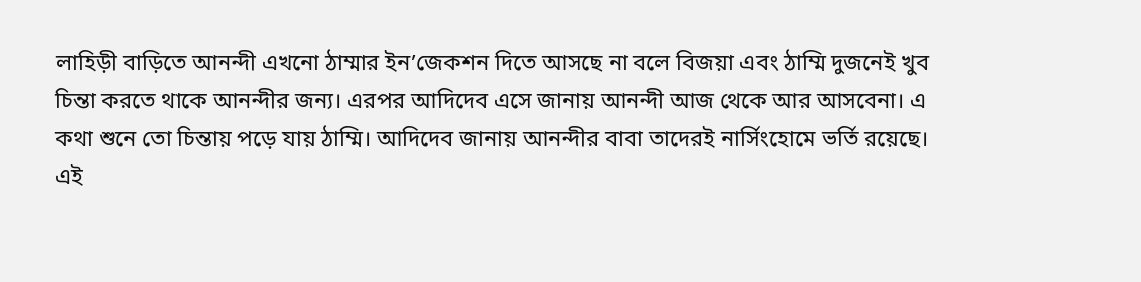লাহিড়ী বাড়িতে আনন্দী এখনো ঠাম্মার ইন’জেকশন দিতে আসছে না বলে বিজয়া এবং ঠাম্মি দুজনেই খুব চিন্তা করতে থাকে আনন্দীর জন্য। এরপর আদিদেব এসে জানায় আনন্দী আজ থেকে আর আসবেনা। এ কথা শুনে তো চিন্তায় পড়ে যায় ঠাম্মি। আদিদেব জানায় আনন্দীর বাবা তাদেরই নার্সিংহোমে ভর্তি রয়েছে। এই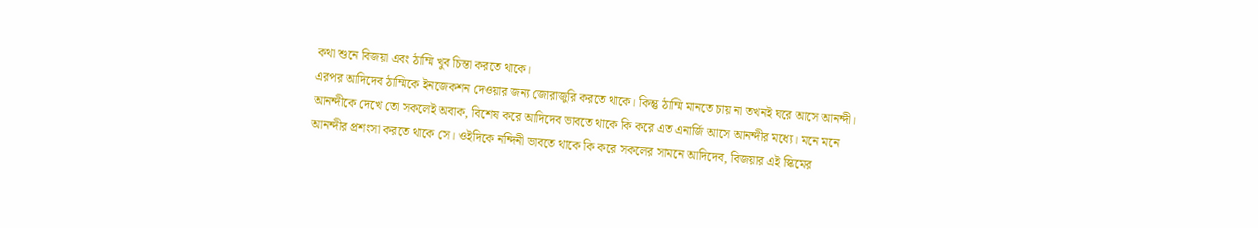কথা শুনে বিজয়া এবং ঠাম্মি খুব চিন্তা করতে থাকে।
এরপর আদিদেব ঠাম্মিকে ইনজেকশন দেওয়ার জন্য জোরাজুরি করতে থাকে। কিন্তু ঠাম্মি মানতে চায় না তখনই ঘরে আসে আনন্দী। আনন্দীকে দেখে তো সকলেই অবাক, বিশেষ করে আদিদেব ভাবতে থাকে কি করে এত এনার্জি আসে আনন্দীর মধ্যে। মনে মনে আনন্দীর প্রশংসা করতে থাকে সে। ওইদিকে নন্দিনী ভাবতে থাকে কি করে সকলের সামনে আদিদেব, বিজয়ার এই স্কিমের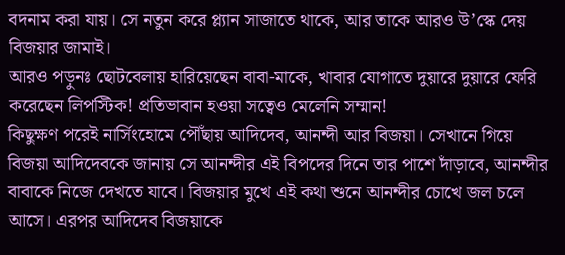বদনাম করা যায়। সে নতুন করে প্ল্যান সাজাতে থাকে, আর তাকে আরও উ’স্কে দেয় বিজয়ার জামাই।
আরও পড়ুনঃ ছোটবেলায় হারিয়েছেন বাবা-মাকে, খাবার যোগাতে দুয়ারে দুয়ারে ফেরি করেছেন লিপস্টিক! প্রতিভাবান হওয়া সত্বেও মেলেনি সম্মান!
কিছুক্ষণ পরেই নার্সিংহোমে পৌঁছায় আদিদেব, আনন্দী আর বিজয়া। সেখানে গিয়ে বিজয়া আদিদেবকে জানায় সে আনন্দীর এই বিপদের দিনে তার পাশে দাঁড়াবে, আনন্দীর বাবাকে নিজে দেখতে যাবে। বিজয়ার মুখে এই কথা শুনে আনন্দীর চোখে জল চলে আসে। এরপর আদিদেব বিজয়াকে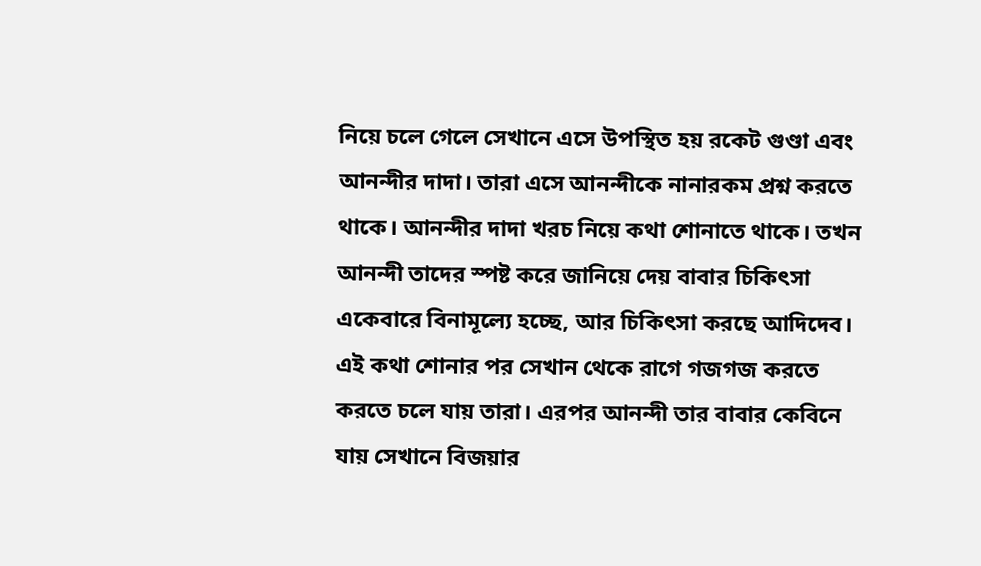নিয়ে চলে গেলে সেখানে এসে উপস্থিত হয় রকেট গুণ্ডা এবং আনন্দীর দাদা। তারা এসে আনন্দীকে নানারকম প্রশ্ন করতে থাকে। আনন্দীর দাদা খরচ নিয়ে কথা শোনাতে থাকে। তখন আনন্দী তাদের স্পষ্ট করে জানিয়ে দেয় বাবার চিকিৎসা একেবারে বিনামূল্যে হচ্ছে, আর চিকিৎসা করছে আদিদেব। এই কথা শোনার পর সেখান থেকে রাগে গজগজ করতে করতে চলে যায় তারা। এরপর আনন্দী তার বাবার কেবিনে যায় সেখানে বিজয়ার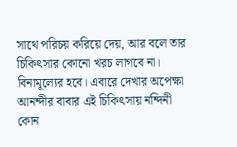সাথে পরিচয় করিয়ে দেয়, আর বলে তার চিকিৎসার কোনো খরচ লাগবে না। বিনামূল্যের হবে। এবারে দেখার অপেক্ষা আনন্দীর বাবার এই চিকিৎসায় নন্দিনী কোন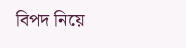বিপদ নিয়ে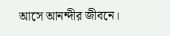আসে আনন্দীর জীবনে।